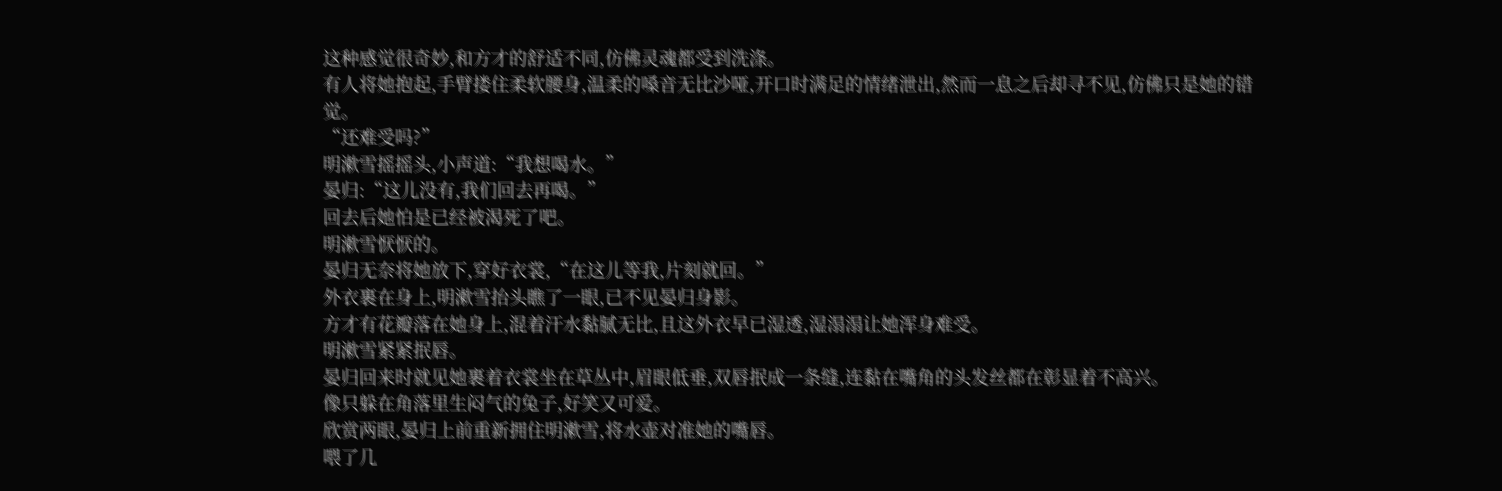这种感觉很奇妙,和方才的舒适不同,仿佛灵魂都受到洗涤。
有人将她抱起,手臂搂住柔软腰身,温柔的嗓音无比沙哑,开口时满足的情绪泄出,然而一息之后却寻不见,仿佛只是她的错觉。
“还难受吗?”
明漱雪摇摇头,小声道:“我想喝水。”
晏归:“这儿没有,我们回去再喝。”
回去后她怕是已经被渴死了吧。
明漱雪恹恹的。
晏归无奈将她放下,穿好衣裳,“在这儿等我,片刻就回。”
外衣裹在身上,明漱雪抬头瞧了一眼,已不见晏归身影。
方才有花瓣落在她身上,混着汗水黏腻无比,且这外衣早已湿透,湿溻溻让她浑身难受。
明漱雪紧紧抿唇。
晏归回来时就见她裹着衣裳坐在草丛中,眉眼低垂,双唇抿成一条缝,连黏在嘴角的头发丝都在彰显着不高兴。
像只躲在角落里生闷气的兔子,好笑又可爱。
欣赏两眼,晏归上前重新拥住明漱雪,将水壶对准她的嘴唇。
喂了几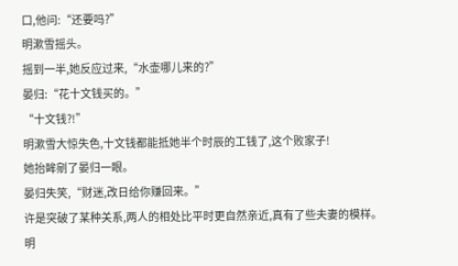口,他问:“还要吗?”
明漱雪摇头。
摇到一半,她反应过来,“水壶哪儿来的?”
晏归:“花十文钱买的。”
“十文钱?!”
明漱雪大惊失色,十文钱都能抵她半个时辰的工钱了,这个败家子!
她抬眸剜了晏归一眼。
晏归失笑,“财迷,改日给你赚回来。”
许是突破了某种关系,两人的相处比平时更自然亲近,真有了些夫妻的模样。
明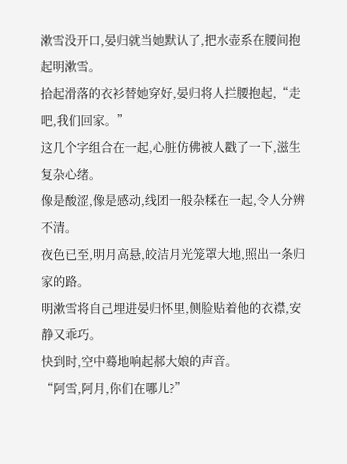漱雪没开口,晏归就当她默认了,把水壶系在腰间抱起明漱雪。
拾起滑落的衣衫替她穿好,晏归将人拦腰抱起,“走吧,我们回家。”
这几个字组合在一起,心脏仿佛被人戳了一下,滋生复杂心绪。
像是酸涩,像是感动,线团一般杂糅在一起,令人分辨不清。
夜色已至,明月高悬,皎洁月光笼罩大地,照出一条归家的路。
明漱雪将自己埋进晏归怀里,侧脸贴着他的衣襟,安静又乖巧。
快到时,空中蓦地响起郝大娘的声音。
“阿雪,阿月,你们在哪儿?”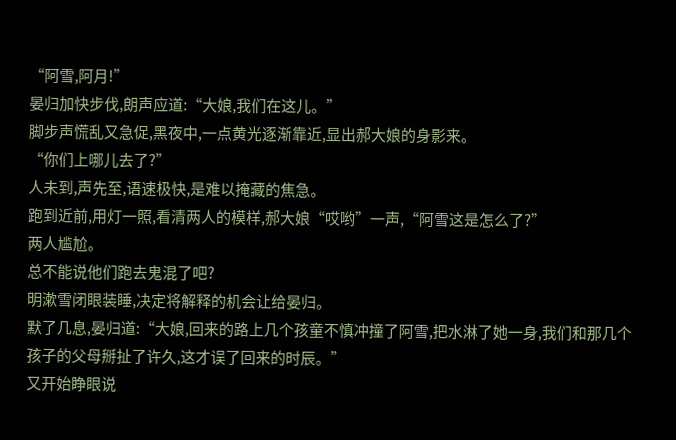“阿雪,阿月!”
晏归加快步伐,朗声应道:“大娘,我们在这儿。”
脚步声慌乱又急促,黑夜中,一点黄光逐渐靠近,显出郝大娘的身影来。
“你们上哪儿去了?”
人未到,声先至,语速极快,是难以掩藏的焦急。
跑到近前,用灯一照,看清两人的模样,郝大娘“哎哟”一声,“阿雪这是怎么了?”
两人尴尬。
总不能说他们跑去鬼混了吧?
明漱雪闭眼装睡,决定将解释的机会让给晏归。
默了几息,晏归道:“大娘,回来的路上几个孩童不慎冲撞了阿雪,把水淋了她一身,我们和那几个孩子的父母掰扯了许久,这才误了回来的时辰。”
又开始睁眼说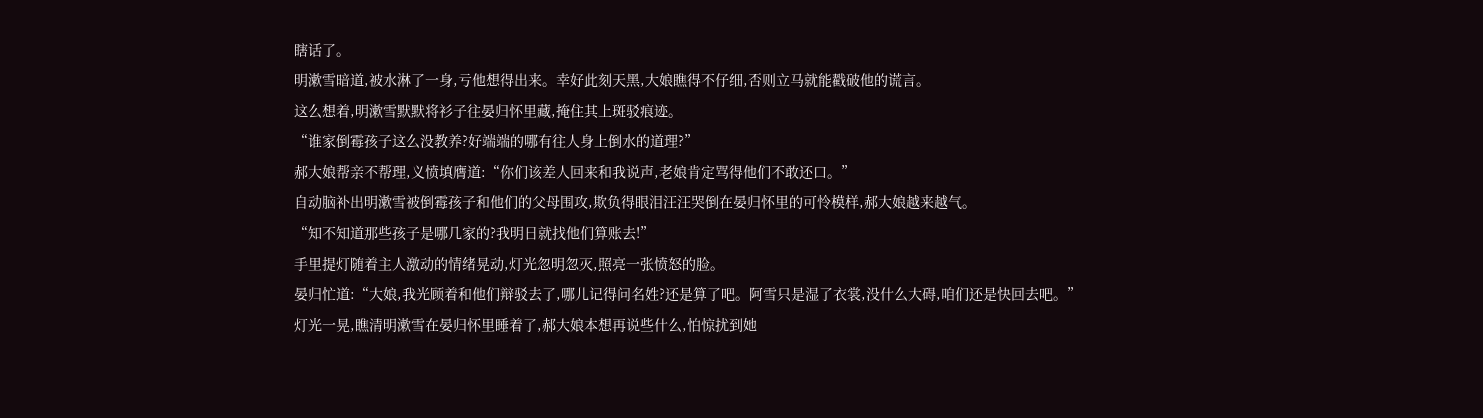瞎话了。
明漱雪暗道,被水淋了一身,亏他想得出来。幸好此刻天黑,大娘瞧得不仔细,否则立马就能戳破他的谎言。
这么想着,明漱雪默默将衫子往晏归怀里藏,掩住其上斑驳痕迹。
“谁家倒霉孩子这么没教养?好端端的哪有往人身上倒水的道理?”
郝大娘帮亲不帮理,义愤填膺道:“你们该差人回来和我说声,老娘肯定骂得他们不敢还口。”
自动脑补出明漱雪被倒霉孩子和他们的父母围攻,欺负得眼泪汪汪哭倒在晏归怀里的可怜模样,郝大娘越来越气。
“知不知道那些孩子是哪几家的?我明日就找他们算账去!”
手里提灯随着主人激动的情绪晃动,灯光忽明忽灭,照亮一张愤怒的脸。
晏归忙道:“大娘,我光顾着和他们辩驳去了,哪儿记得问名姓?还是算了吧。阿雪只是湿了衣裳,没什么大碍,咱们还是快回去吧。”
灯光一晃,瞧清明漱雪在晏归怀里睡着了,郝大娘本想再说些什么,怕惊扰到她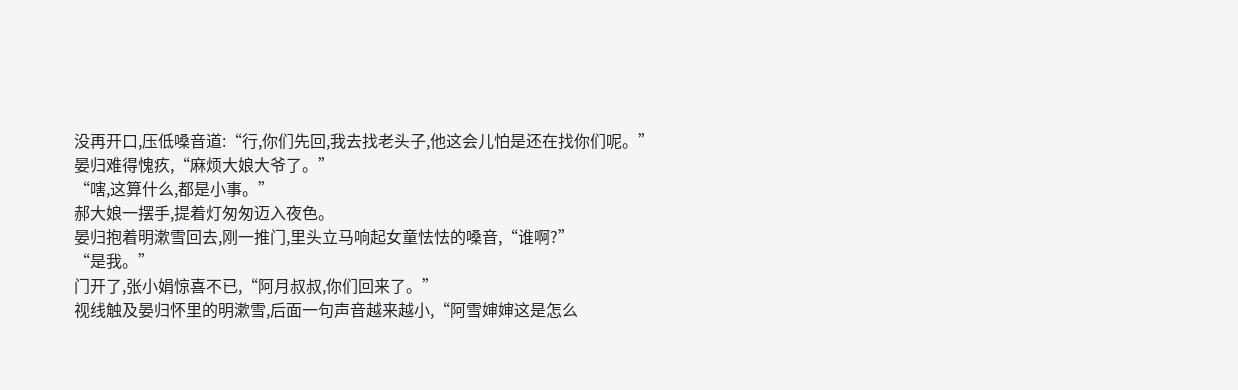没再开口,压低嗓音道:“行,你们先回,我去找老头子,他这会儿怕是还在找你们呢。”
晏归难得愧疚,“麻烦大娘大爷了。”
“嗐,这算什么,都是小事。”
郝大娘一摆手,提着灯匆匆迈入夜色。
晏归抱着明漱雪回去,刚一推门,里头立马响起女童怯怯的嗓音,“谁啊?”
“是我。”
门开了,张小娟惊喜不已,“阿月叔叔,你们回来了。”
视线触及晏归怀里的明漱雪,后面一句声音越来越小,“阿雪婶婶这是怎么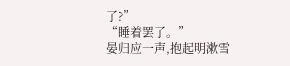了?”
“睡着罢了。”
晏归应一声,抱起明漱雪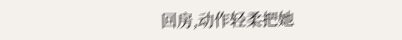回房,动作轻柔把她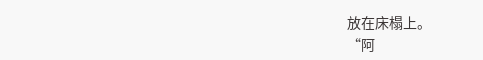放在床榻上。
“阿